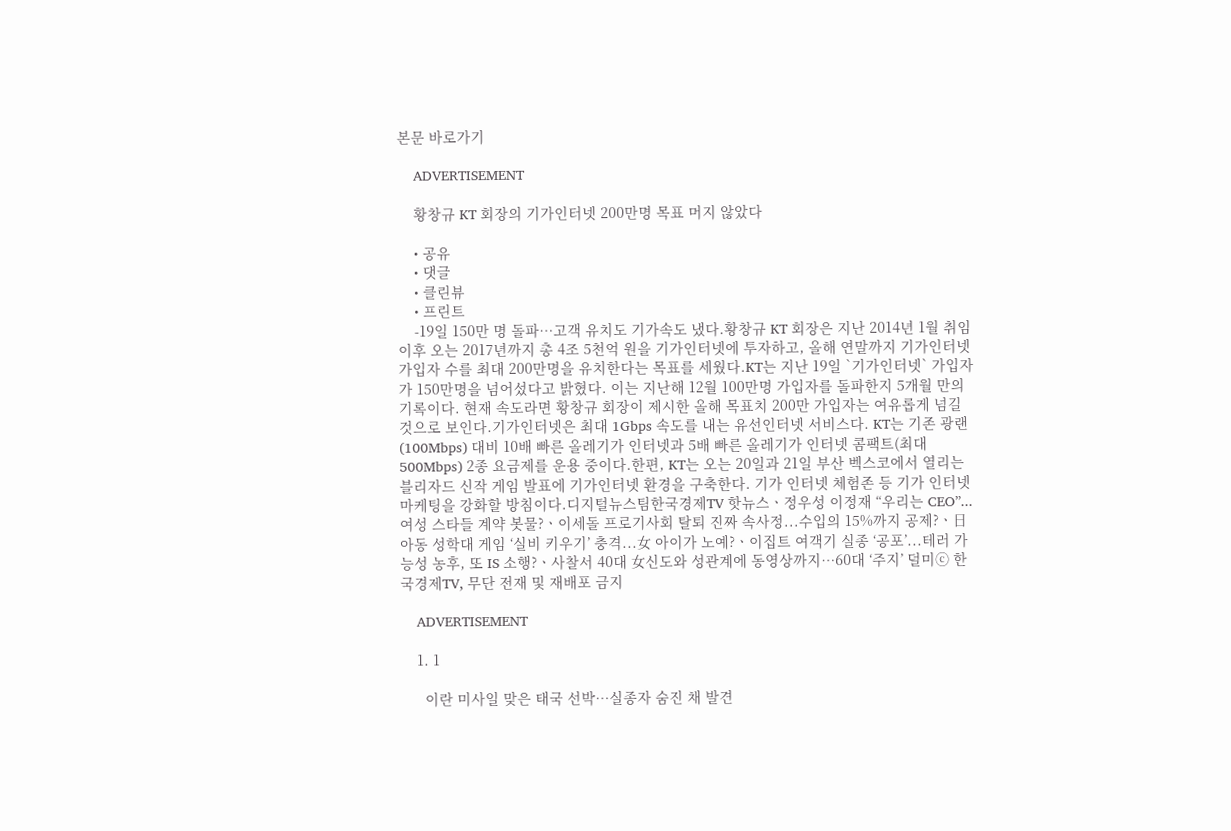본문 바로가기

    ADVERTISEMENT

    황창규 KT 회장의 기가인터넷 200만명 목표 머지 않았다

    • 공유
    • 댓글
    • 클린뷰
    • 프린트
    -19일 150만 명 돌파…고객 유치도 기가속도 냈다.황창규 KT 회장은 지난 2014년 1월 취임 이후 오는 2017년까지 총 4조 5천억 원을 기가인터넷에 투자하고, 올해 연말까지 기가인터넷 가입자 수를 최대 200만명을 유치한다는 목표를 세웠다.KT는 지난 19일 `기가인터넷` 가입자가 150만명을 넘어섰다고 밝혔다. 이는 지난해 12월 100만명 가입자를 돌파한지 5개월 만의 기록이다. 현재 속도라면 황창규 회장이 제시한 올해 목표치 200만 가입자는 여유롭게 넘길 것으로 보인다.기가인터넷은 최대 1Gbps 속도를 내는 유선인터넷 서비스다. KT는 기존 광랜(100Mbps) 대비 10배 빠른 올레기가 인터넷과 5배 빠른 올레기가 인터넷 콤팩트(최대 500Mbps) 2종 요금제를 운용 중이다.한편, KT는 오는 20일과 21일 부산 벡스코에서 열리는 블리자드 신작 게임 발표에 기가인터넷 환경을 구축한다. 기가 인터넷 체험존 등 기가 인터넷 마케팅을 강화할 방침이다.디지털뉴스팀한국경제TV 핫뉴스ㆍ정우성 이정재 “우리는 CEO”...여성 스타들 계약 봇물?ㆍ이세돌 프로기사회 탈퇴 진짜 속사정...수입의 15%까지 공제?ㆍ日 아동 성학대 게임 ‘실비 키우기’ 충격...女 아이가 노예?ㆍ이집트 여객기 실종 ‘공포’...테러 가능성 농후, 또 IS 소행?ㆍ사찰서 40대 女신도와 성관계에 동영상까지…60대 ‘주지’ 덜미ⓒ 한국경제TV, 무단 전재 및 재배포 금지

    ADVERTISEMENT

    1. 1

      이란 미사일 맞은 태국 선박…실종자 숨진 채 발견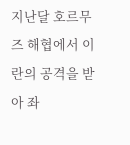지난달 호르무즈 해협에서 이란의 공격을 받아 좌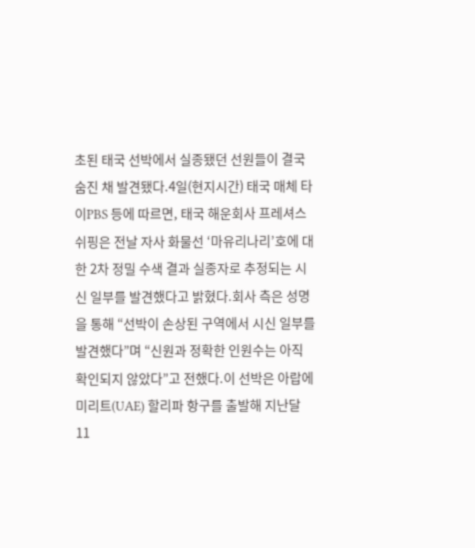초된 태국 선박에서 실종됐던 선원들이 결국 숨진 채 발견됐다.4일(현지시간) 태국 매체 타이PBS 등에 따르면, 태국 해운회사 프레셔스 쉬핑은 전날 자사 화물선 ‘마유리나리’호에 대한 2차 정밀 수색 결과 실종자로 추정되는 시신 일부를 발견했다고 밝혔다.회사 측은 성명을 통해 “선박이 손상된 구역에서 시신 일부를 발견했다”며 “신원과 정확한 인원수는 아직 확인되지 않았다”고 전했다.이 선박은 아랍에미리트(UAE) 할리파 항구를 출발해 지난달 11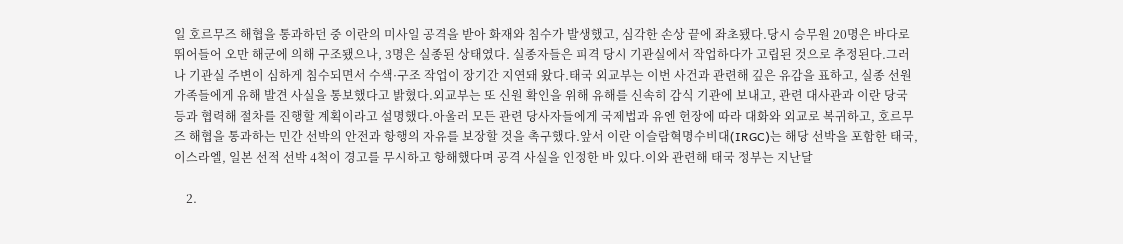일 호르무즈 해협을 통과하던 중 이란의 미사일 공격을 받아 화재와 침수가 발생했고, 심각한 손상 끝에 좌초됐다.당시 승무원 20명은 바다로 뛰어들어 오만 해군에 의해 구조됐으나, 3명은 실종된 상태였다. 실종자들은 피격 당시 기관실에서 작업하다가 고립된 것으로 추정된다.그러나 기관실 주변이 심하게 침수되면서 수색·구조 작업이 장기간 지연돼 왔다.태국 외교부는 이번 사건과 관련해 깊은 유감을 표하고, 실종 선원 가족들에게 유해 발견 사실을 통보했다고 밝혔다.외교부는 또 신원 확인을 위해 유해를 신속히 감식 기관에 보내고, 관련 대사관과 이란 당국 등과 협력해 절차를 진행할 계획이라고 설명했다.아울러 모든 관련 당사자들에게 국제법과 유엔 헌장에 따라 대화와 외교로 복귀하고, 호르무즈 해협을 통과하는 민간 선박의 안전과 항행의 자유를 보장할 것을 촉구했다.앞서 이란 이슬람혁명수비대(IRGC)는 해당 선박을 포함한 태국, 이스라엘, 일본 선적 선박 4척이 경고를 무시하고 항해했다며 공격 사실을 인정한 바 있다.이와 관련해 태국 정부는 지난달

    2.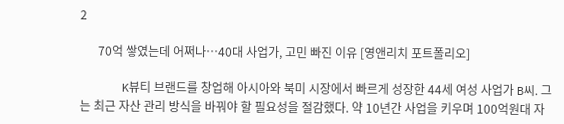2

      70억 쌓였는데 어쩌나…40대 사업가, 고민 빠진 이유 [영앤리치 포트폴리오]

      K뷰티 브랜드를 창업해 아시아와 북미 시장에서 빠르게 성장한 44세 여성 사업가 B씨. 그는 최근 자산 관리 방식을 바꿔야 할 필요성을 절감했다. 약 10년간 사업을 키우며 100억원대 자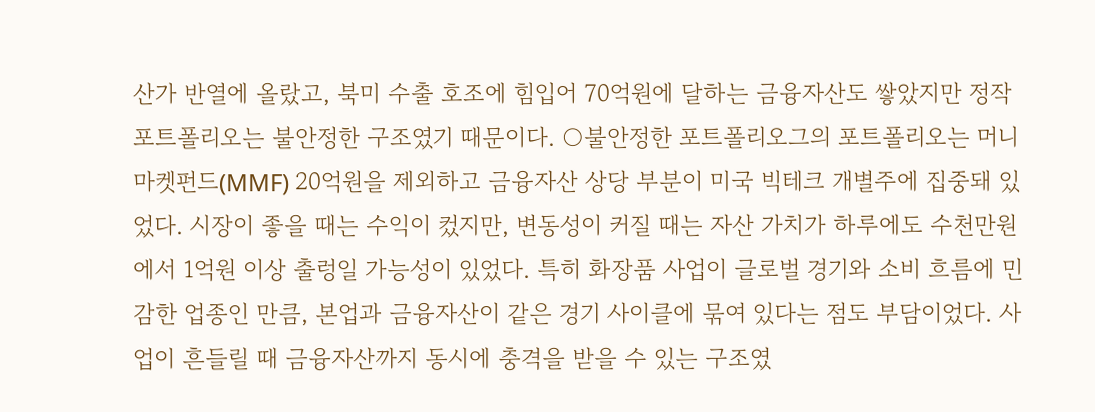산가 반열에 올랐고, 북미 수출 호조에 힘입어 70억원에 달하는 금융자산도 쌓았지만 정작 포트폴리오는 불안정한 구조였기 때문이다. ○불안정한 포트폴리오그의 포트폴리오는 머니마켓펀드(MMF) 20억원을 제외하고 금융자산 상당 부분이 미국 빅테크 개별주에 집중돼 있었다. 시장이 좋을 때는 수익이 컸지만, 변동성이 커질 때는 자산 가치가 하루에도 수천만원에서 1억원 이상 출렁일 가능성이 있었다. 특히 화장품 사업이 글로벌 경기와 소비 흐름에 민감한 업종인 만큼, 본업과 금융자산이 같은 경기 사이클에 묶여 있다는 점도 부담이었다. 사업이 흔들릴 때 금융자산까지 동시에 충격을 받을 수 있는 구조였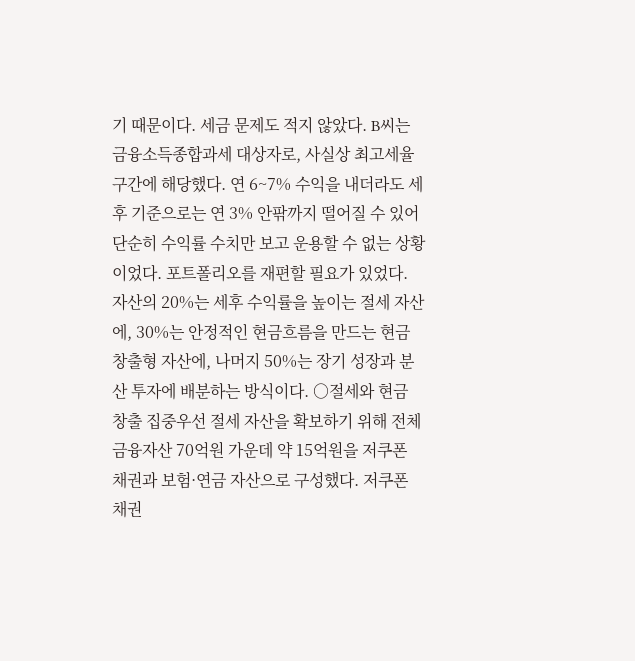기 때문이다. 세금 문제도 적지 않았다. B씨는 금융소득종합과세 대상자로, 사실상 최고세율 구간에 해당했다. 연 6~7% 수익을 내더라도 세후 기준으로는 연 3% 안팎까지 떨어질 수 있어 단순히 수익률 수치만 보고 운용할 수 없는 상황이었다. 포트폴리오를 재편할 필요가 있었다. 자산의 20%는 세후 수익률을 높이는 절세 자산에, 30%는 안정적인 현금흐름을 만드는 현금 창출형 자산에, 나머지 50%는 장기 성장과 분산 투자에 배분하는 방식이다. ○절세와 현금 창출 집중우선 절세 자산을 확보하기 위해 전체 금융자산 70억원 가운데 약 15억원을 저쿠폰 채권과 보험·연금 자산으로 구성했다. 저쿠폰 채권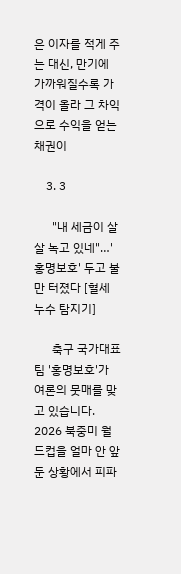은 이자를 적게 주는 대신, 만기에 가까워질수록 가격이 올라 그 차익으로 수익을 얻는 채권이

    3. 3

      "내 세금이 살살 녹고 있네"…'홍명보호' 두고 불만 터졌다 [혈세 누수 탐지기]

      축구 국가대표팀 '홍명보호'가 여론의 뭇매를 맞고 있습니다. 2026 북중미 월드컵을 얼마 안 앞둔 상황에서 피파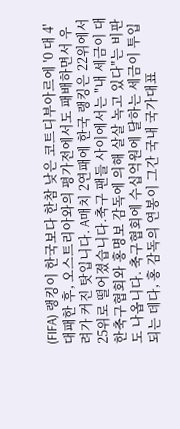(FIFA) 랭킹이 한국보다 한참 낮은 코트디부아르에 '0 대 4' 대패한 후, 오스트리아와의 평가전에서도 패배하면서 우려가 커진 탓입니다. A매치 2연패에 한국 랭킹은 22위에서 25위로 떨어졌습니다.축구 팬들 사이에서는 "내 세금이 대한축구협회와 홍명보 감독에 의해 살살 녹고 있다"는 비판도 나옵니다. 축구협회에 수십억원에 달하는 세금이 투입되는 데다, 홍 감독의 연봉이 그간 국내 국가대표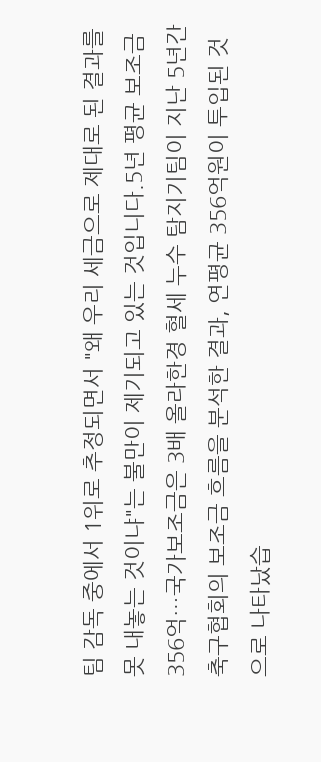팀 감독 중에서 1위로 추정되면서 "왜 우리 세금으로 제대로 된 결과를 못 내놓는 것이냐"는 불만이 제기되고 있는 것입니다.5년 평균 보조금 356억…국가보조금은 3배 올라한경 혈세 누수 탐지기팀이 지난 5년간 축구협회의 보조금 흐름을 분석한 결과, 연평균 356억원이 투입된 것으로 나타났습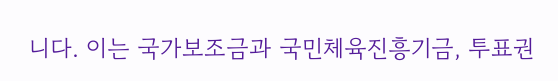니다. 이는 국가보조금과 국민체육진흥기금, 투표권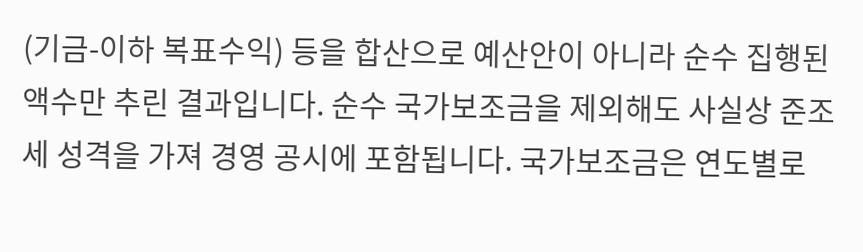(기금-이하 복표수익) 등을 합산으로 예산안이 아니라 순수 집행된 액수만 추린 결과입니다. 순수 국가보조금을 제외해도 사실상 준조세 성격을 가져 경영 공시에 포함됩니다. 국가보조금은 연도별로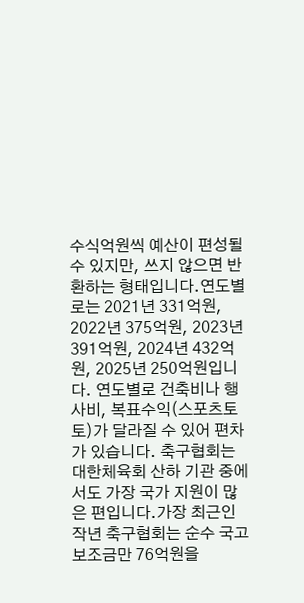수식억원씩 예산이 편성될 수 있지만, 쓰지 않으면 반환하는 형태입니다.연도별로는 2021년 331억원, 2022년 375억원, 2023년 391억원, 2024년 432억원, 2025년 250억원입니다. 연도별로 건축비나 행사비, 복표수익(스포츠토토)가 달라질 수 있어 편차가 있습니다. 축구협회는 대한체육회 산하 기관 중에서도 가장 국가 지원이 많은 편입니다.가장 최근인 작년 축구협회는 순수 국고보조금만 76억원을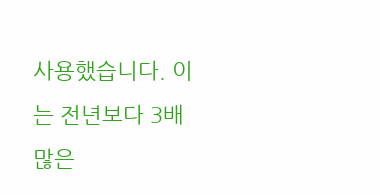사용했습니다. 이는 전년보다 3배 많은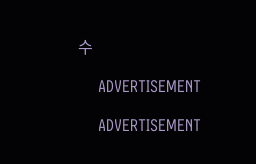수

    ADVERTISEMENT

    ADVERTISEMENT